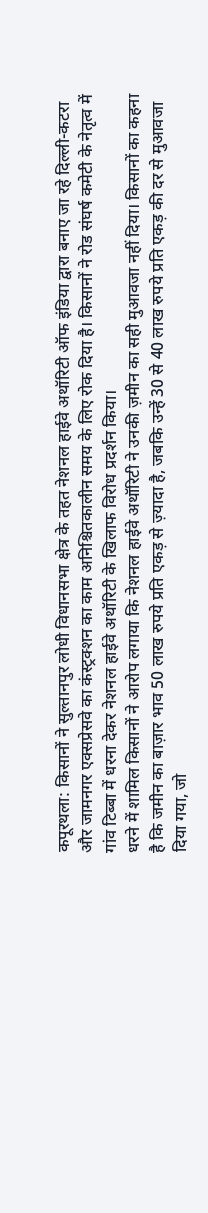कपूरथला: किसानों ने सुल्तानपुर लोधी विधानसभा क्षेत्र के तहत नेशनल हाईवे अथॉरिटी ऑफ इंडिया द्वारा बनाए जा रहे दिल्ली-कटरा और जामनगर एक्सप्रेसवे का कंस्ट्रक्शन का काम अनिश्चितकालीन समय के लिए रोक दिया है। किसानों ने रोड संघर्ष कमेटी के नेतृत्व में गांव टिब्बा में धरना देकर नेशनल हाईवे अथॉरिटी के खिलाफ विरोध प्रदर्शन किया।
धरने में शामिल किसानों ने आरोप लगाया कि नेशनल हाईवे अथॉरिटी ने उनकी ज़मीन का सही मुआवजा नहीं दिया। किसानों का कहना है कि जमीन का बाज़ार भाव 50 लाख रुपये प्रति एकड़ से ज़्यादा है, जबकि उन्हें 30 से 40 लाख रुपये प्रति एकड़ की दर से मुआवजा दिया गया, जो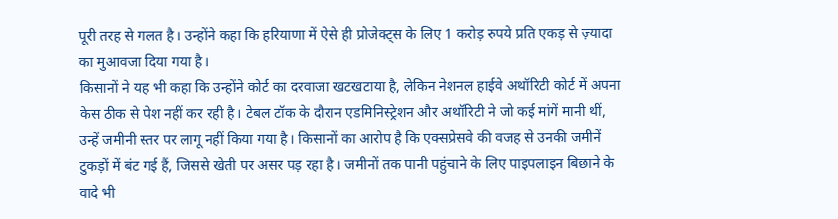पूरी तरह से गलत है। उन्होंने कहा कि हरियाणा में ऐसे ही प्रोजेक्ट्स के लिए 1 करोड़ रुपये प्रति एकड़ से ज़्यादा का मुआवजा दिया गया है।
किसानों ने यह भी कहा कि उन्होंने कोर्ट का दरवाजा खटखटाया है, लेकिन नेशनल हाईवे अथॉरिटी कोर्ट में अपना केस ठीक से पेश नहीं कर रही है। टेबल टॉक के दौरान एडमिनिस्ट्रेशन और अथॉरिटी ने जो कई मांगें मानी थीं, उन्हें जमीनी स्तर पर लागू नहीं किया गया है। किसानों का आरोप है कि एक्सप्रेसवे की वजह से उनकी जमीनें टुकड़ों में बंट गई हैं, जिससे खेती पर असर पड़ रहा है। जमीनों तक पानी पहुंचाने के लिए पाइपलाइन बिछाने के वादे भी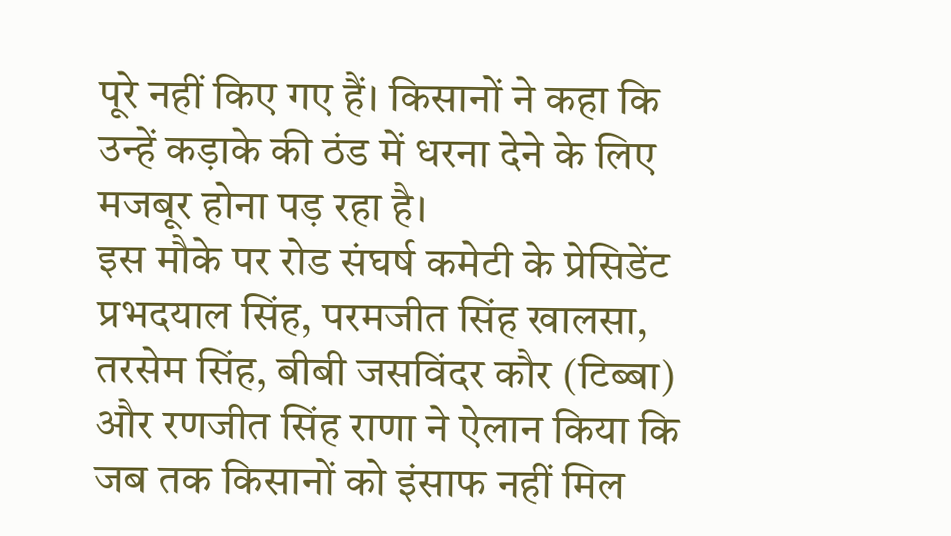पूरे नहीं किए गए हैं। किसानों ने कहा कि उन्हें कड़ाके की ठंड में धरना देने के लिए मजबूर होना पड़ रहा है।
इस मौके पर रोड संघर्ष कमेटी के प्रेसिडेंट प्रभदयाल सिंह, परमजीत सिंह खालसा, तरसेम सिंह, बीबी जसविंदर कौर (टिब्बा) और रणजीत सिंह राणा ने ऐलान किया कि जब तक किसानों को इंसाफ नहीं मिल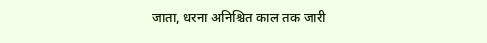जाता, धरना अनिश्चित काल तक जारी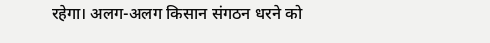रहेगा। अलग-अलग किसान संगठन धरने को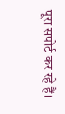पूरा सपोर्ट कर रहे हैं।